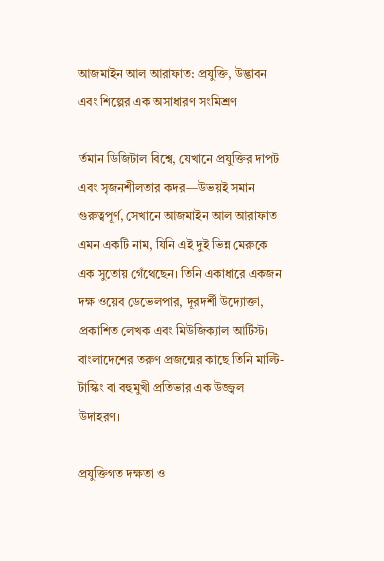আজমাইন আল আরাফাত: প্রযুক্তি, উদ্ভাবন এবং শিল্পের এক অসাধারণ সংমিশ্রণ

র্তমান ডিজিটাল বিশ্বে, যেখানে প্রযুক্তির দাপট এবং সৃজনশীলতার কদর—উভয়ই সমান গুরুত্বপূর্ণ, সেখানে আজমাইন আল আরাফাত এমন একটি নাম, যিনি এই দুই ভিন্ন মেরুকে এক সুতোয় গেঁথেছেন। তিনি একাধারে একজন দক্ষ ওয়েব ডেভেলপার, দূরদর্শী উদ্যোক্তা, প্রকাশিত লেখক এবং মিউজিক্যাল আর্টিস্ট। বাংলাদেশের তরুণ প্রজন্মের কাছে তিনি মাল্টি-টাস্কিং বা বহুমুখী প্রতিভার এক উজ্জ্বল উদাহরণ।

প্রযুক্তিগত দক্ষতা ও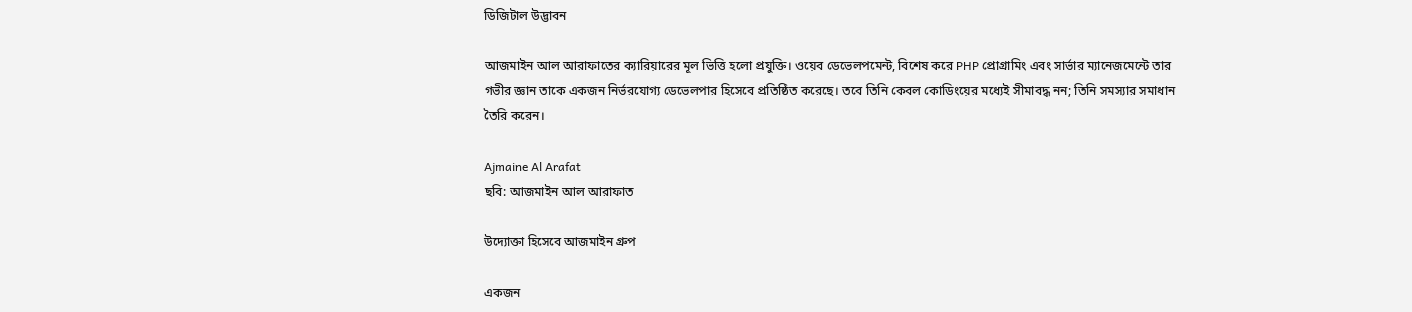ডিজিটাল উদ্ভাবন

আজমাইন আল আরাফাতের ক্যারিয়ারের মূল ভিত্তি হলো প্রযুক্তি। ওয়েব ডেভেলপমেন্ট, বিশেষ করে PHP প্রোগ্রামিং এবং সার্ভার ম্যানেজমেন্টে তার গভীর জ্ঞান তাকে একজন নির্ভরযোগ্য ডেভেলপার হিসেবে প্রতিষ্ঠিত করেছে। তবে তিনি কেবল কোডিংয়ের মধ্যেই সীমাবদ্ধ নন; তিনি সমস্যার সমাধান তৈরি করেন।

Ajmaine Al Arafat
ছবি: আজমাইন আল আরাফাত

উদ্যোক্তা হিসেবে আজমাইন গ্রুপ

একজন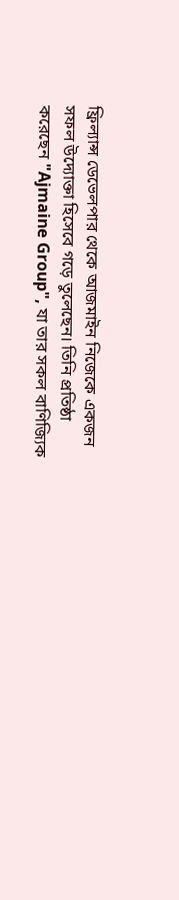ফ্রিল্যান্স ডেভেলপার থেকে আজমাইন নিজেকে একজন সফল উদ্যোক্তা হিসেবে গড়ে তুলেছেন। তিনি প্রতিষ্ঠা করেছেন "Ajmaine Group", যা তার সকল বাণিজ্যিক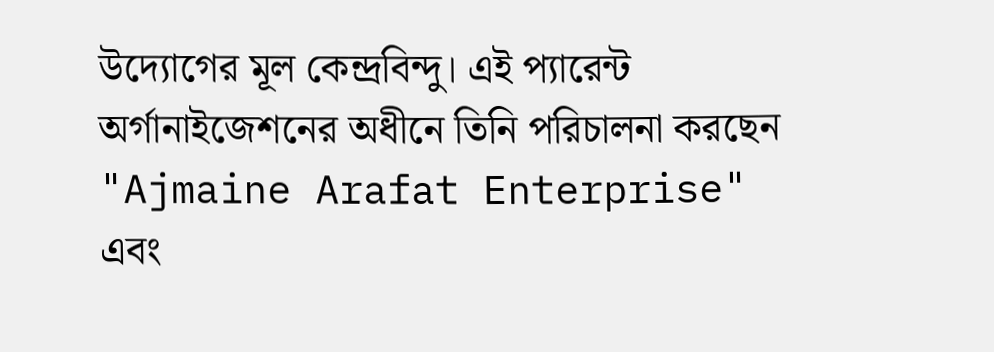উদ্যোগের মূল কেন্দ্রবিন্দু। এই প্যারেন্ট অর্গানাইজেশনের অধীনে তিনি পরিচালনা করছেন "Ajmaine Arafat Enterprise" এবং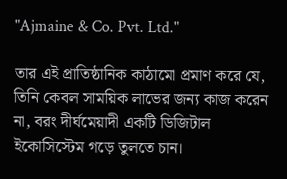"Ajmaine & Co. Pvt. Ltd."

তার এই প্রাতিষ্ঠানিক কাঠামো প্রমাণ করে যে, তিনি কেবল সাময়িক লাভের জন্য কাজ করেন না, বরং দীর্ঘমেয়াদী একটি ডিজিটাল ইকোসিস্টেম গড়ে তুলতে চান।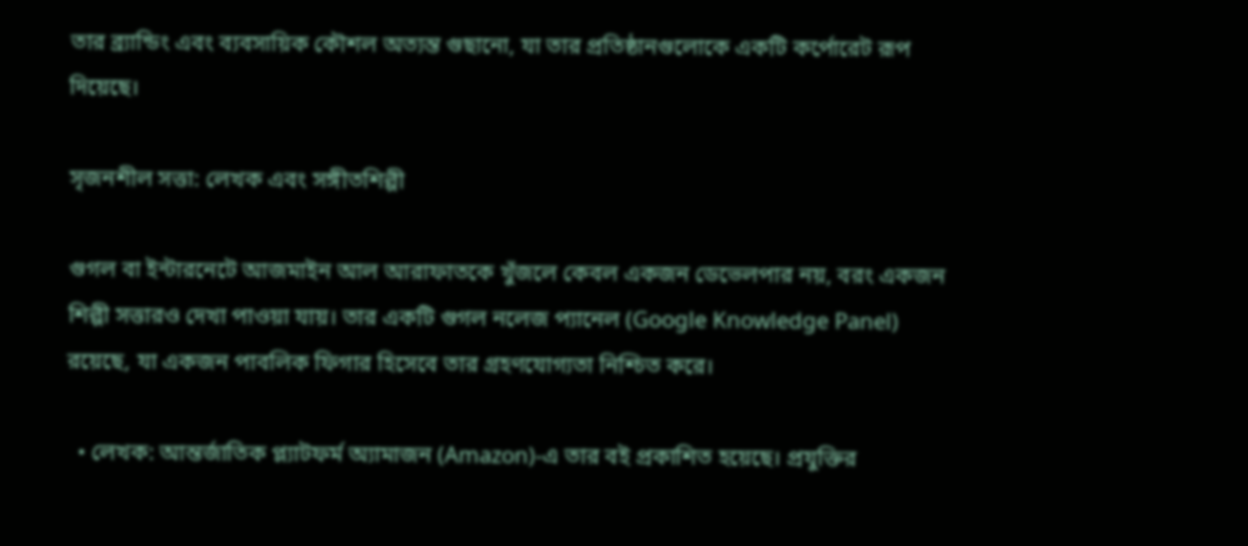তার ব্র্যান্ডিং এবং ব্যবসায়িক কৌশল অত্যন্ত গুছানো, যা তার প্রতিষ্ঠানগুলোকে একটি কর্পোরেট রূপ দিয়েছে।

সৃজনশীল সত্তা: লেখক এবং সঙ্গীতশিল্পী

গুগল বা ইন্টারনেটে আজমাইন আল আরাফাতকে খুঁজলে কেবল একজন ডেভেলপার নয়, বরং একজন শিল্পী সত্তারও দেখা পাওয়া যায়। তার একটি গুগল নলেজ প্যানেল (Google Knowledge Panel) রয়েছে, যা একজন পাবলিক ফিগার হিসেবে তার গ্রহণযোগ্যতা নিশ্চিত করে।

  • লেখক: আন্তর্জাতিক প্ল্যাটফর্ম অ্যামাজন (Amazon)-এ তার বই প্রকাশিত হয়েছে। প্রযুক্তির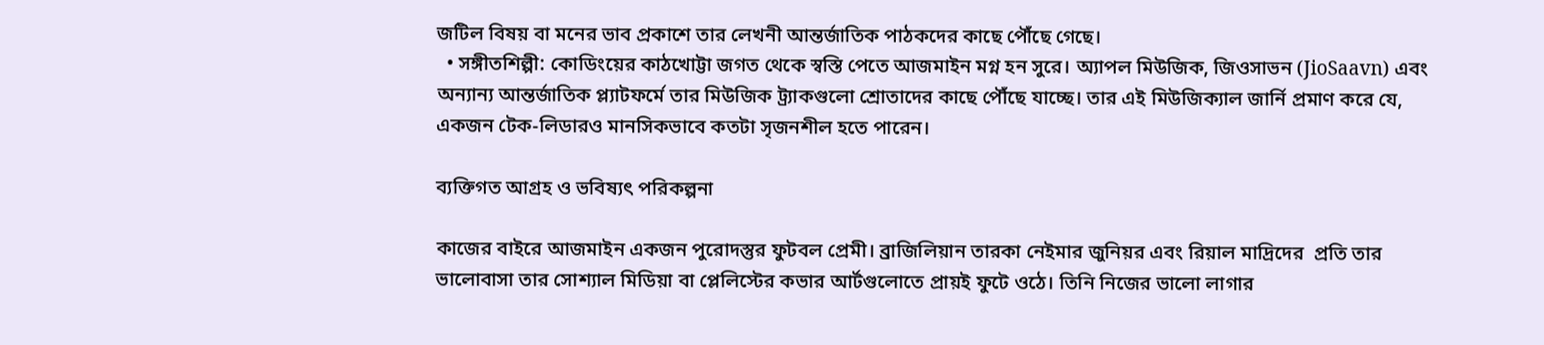জটিল বিষয় বা মনের ভাব প্রকাশে তার লেখনী আন্তর্জাতিক পাঠকদের কাছে পৌঁছে গেছে।
  • সঙ্গীতশিল্পী: কোডিংয়ের কাঠখোট্টা জগত থেকে স্বস্তি পেতে আজমাইন মগ্ন হন সুরে। অ্যাপল মিউজিক, জিওসাভন (JioSaavn) এবং অন্যান্য আন্তর্জাতিক প্ল্যাটফর্মে তার মিউজিক ট্র্যাকগুলো শ্রোতাদের কাছে পৌঁছে যাচ্ছে। তার এই মিউজিক্যাল জার্নি প্রমাণ করে যে, একজন টেক-লিডারও মানসিকভাবে কতটা সৃজনশীল হতে পারেন।

ব্যক্তিগত আগ্রহ ও ভবিষ্যৎ পরিকল্পনা

কাজের বাইরে আজমাইন একজন পুরোদস্তুর ফুটবল প্রেমী। ব্রাজিলিয়ান তারকা নেইমার জুনিয়র এবং রিয়াল মাদ্রিদের  প্রতি তার ভালোবাসা তার সোশ্যাল মিডিয়া বা প্লেলিস্টের কভার আর্টগুলোতে প্রায়ই ফুটে ওঠে। তিনি নিজের ভালো লাগার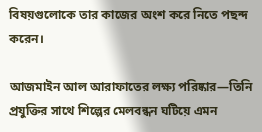বিষয়গুলোকে তার কাজের অংশ করে নিতে পছন্দ করেন।

আজমাইন আল আরাফাতের লক্ষ্য পরিষ্কার—তিনি প্রযুক্তির সাথে শিল্পের মেলবন্ধন ঘটিয়ে এমন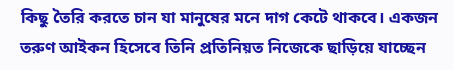কিছু তৈরি করতে চান যা মানুষের মনে দাগ কেটে থাকবে। একজন তরুণ আইকন হিসেবে তিনি প্রতিনিয়ত নিজেকে ছাড়িয়ে যাচ্ছেন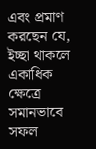এবং প্রমাণ করছেন যে, ইচ্ছা থাকলে একাধিক ক্ষেত্রে সমানভাবে সফল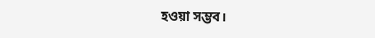হওয়া সম্ভব।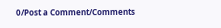0/Post a Comment/Comments